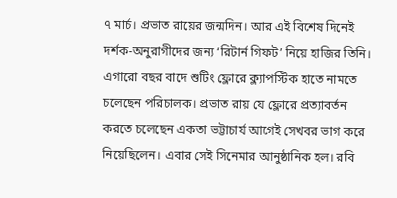৭ মার্চ। প্রভাত রায়ের জন্মদিন। আর এই বিশেষ দিনেই দর্শক-অনুরাগীদের জন্য ‘রিটার্ন গিফট’ নিয়ে হাজির তিনি। এগারো বছর বাদে শুটিং ফ্লোরে ক্ল্যাপস্টিক হাতে নামতে চলেছেন পরিচালক। প্রভাত রায় যে ফ্লোরে প্রত্যাবর্তন করতে চলেছেন একতা ভট্টাচার্য আগেই সেখবর ভাগ করে নিয়েছিলেন। এবার সেই সিনেমার আনুষ্ঠানিক হল। রবি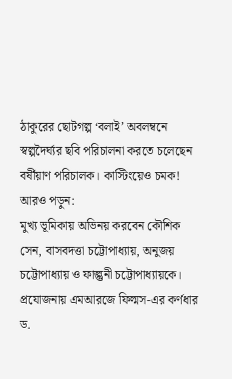ঠাকুরের ছোটগল্প ‘বলাই’ অবলম্বনে স্বল্পদৈর্ঘ্যর ছবি পরিচালনা করতে চলেছেন বর্ষীয়াণ পরিচালক। কাস্টিংয়েও চমক!
আরও পড়ুন:
মুখ্য ভূমিকায় অভিনয় করবেন কৌশিক সেন, বাসবদত্তা চট্টোপাধ্যায়, অনুজয় চট্টোপাধ্যায় ও ফাল্গুনী চট্টোপাধ্যায়কে। প্রযোজনায় এমআরজে ফিল্মস-এর কর্ণধার ড.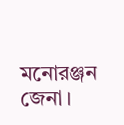মনোরঞ্জন জেনা।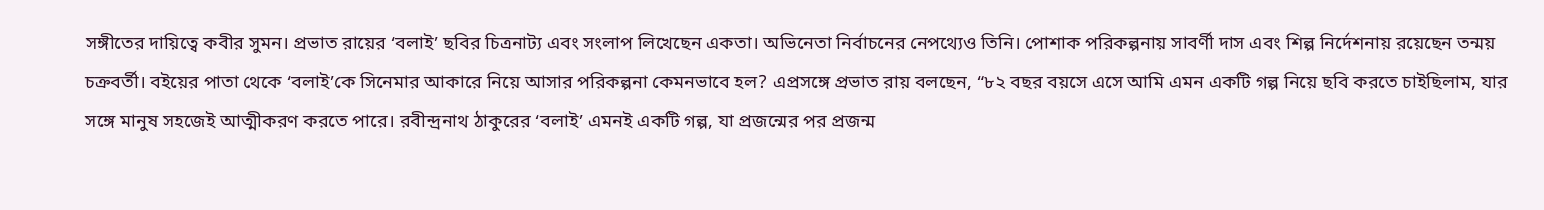সঙ্গীতের দায়িত্বে কবীর সুমন। প্রভাত রায়ের ‘বলাই’ ছবির চিত্রনাট্য এবং সংলাপ লিখেছেন একতা। অভিনেতা নির্বাচনের নেপথ্যেও তিনি। পোশাক পরিকল্পনায় সাবর্ণী দাস এবং শিল্প নির্দেশনায় রয়েছেন তন্ময় চক্রবর্তী। বইয়ের পাতা থেকে ‘বলাই’কে সিনেমার আকারে নিয়ে আসার পরিকল্পনা কেমনভাবে হল? এপ্রসঙ্গে প্রভাত রায় বলছেন, “৮২ বছর বয়সে এসে আমি এমন একটি গল্প নিয়ে ছবি করতে চাইছিলাম, যার সঙ্গে মানুষ সহজেই আত্মীকরণ করতে পারে। রবীন্দ্রনাথ ঠাকুরের ‘বলাই’ এমনই একটি গল্প, যা প্রজন্মের পর প্রজন্ম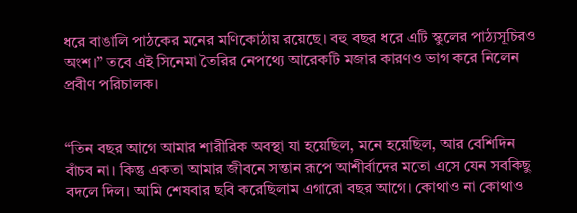ধরে বাঙালি পাঠকের মনের মণিকোঠায় রয়েছে। বহু বছর ধরে এটি স্কুলের পাঠ্যসূচিরও অংশ।” তবে এই সিনেমা তৈরির নেপথ্যে আরেকটি মজার কারণও ভাগ করে নিলেন প্রবীণ পরিচালক।


“তিন বছর আগে আমার শারীরিক অবস্থা যা হয়েছিল, মনে হয়েছিল, আর বেশিদিন বাঁচব না। কিন্তু একতা আমার জীবনে সন্তান রূপে আশীর্বাদের মতো এসে যেন সবকিছু বদলে দিল। আমি শেষবার ছবি করেছিলাম এগারো বছর আগে। কোথাও না কোথাও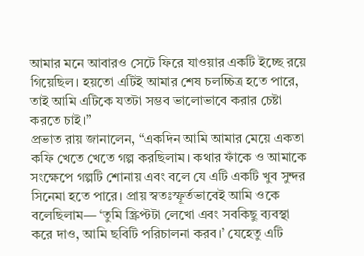আমার মনে আবারও সেটে ফিরে যাওয়ার একটি ইচ্ছে রয়ে গিয়েছিল। হয়তো এটিই আমার শেষ চলচ্চিত্র হতে পারে, তাই আমি এটিকে যতটা সম্ভব ভালোভাবে করার চেষ্টা করতে চাই।”
প্রভাত রায় জানালেন, “একদিন আমি আমার মেয়ে একতা কফি খেতে খেতে গল্প করছিলাম। কথার ফাঁকে ও আমাকে সংক্ষেপে গল্পটি শোনায় এবং বলে যে এটি একটি খুব সুন্দর সিনেমা হতে পারে। প্রায় স্বতঃস্ফূর্তভাবেই আমি ওকে বলেছিলাম— ‘তুমি স্ক্রিপ্টটা লেখো এবং সবকিছু ব্যবস্থা করে দাও, আমি ছবিটি পরিচালনা করব।’ যেহেতু এটি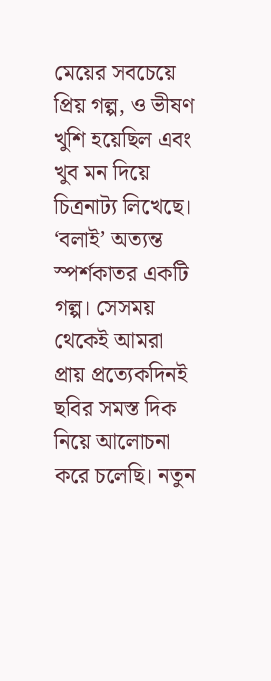মেয়ের সবচেয়ে প্রিয় গল্প, ও ভীষণ খুশি হয়েছিল এবং খুব মন দিয়ে চিত্রনাট্য লিখেছে। ‘বলাই’ অত্যন্ত স্পর্শকাতর একটি গল্প। সেসময় থেকেই আমরা প্রায় প্রত্যেকদিনই ছবির সমস্ত দিক নিয়ে আলোচনা করে চলেছি। নতুন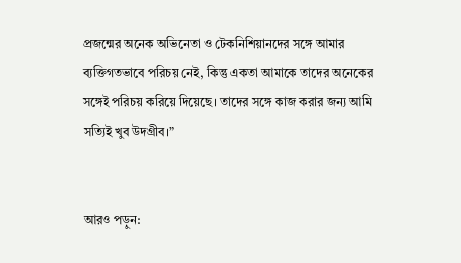প্রজন্মের অনেক অভিনেতা ও টেকনিশিয়ানদের সঙ্গে আমার ব্যক্তিগতভাবে পরিচয় নেই, কিন্তু একতা আমাকে তাদের অনেকের সঙ্গেই পরিচয় করিয়ে দিয়েছে। তাদের সঙ্গে কাজ করার জন্য আমি সত্যিই খুব উদগ্রীব।”


আরও পড়ুন: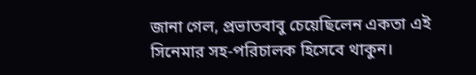জানা গেল, প্রভাতবাবু চেয়েছিলেন একতা এই সিনেমার সহ-পরিচালক হিসেবে থাকুন।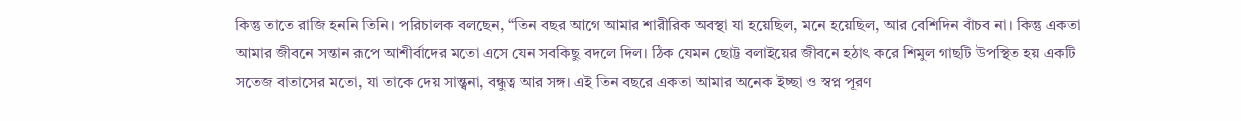কিন্তু তাতে রাজি হননি তিনি। পরিচালক বলছেন, “তিন বছর আগে আমার শারীরিক অবস্থা যা হয়েছিল, মনে হয়েছিল, আর বেশিদিন বাঁচব না। কিন্তু একতা আমার জীবনে সন্তান রূপে আশীর্বাদের মতো এসে যেন সবকিছু বদলে দিল। ঠিক যেমন ছোট্ট বলাইয়ের জীবনে হঠাৎ করে শিমুল গাছটি উপস্থিত হয় একটি সতেজ বাতাসের মতো, যা তাকে দেয় সান্ত্বনা, বন্ধুত্ব আর সঙ্গ। এই তিন বছরে একতা আমার অনেক ইচ্ছা ও স্বপ্ন পূরণ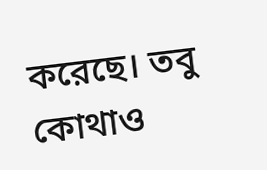করেছে। তবু কোথাও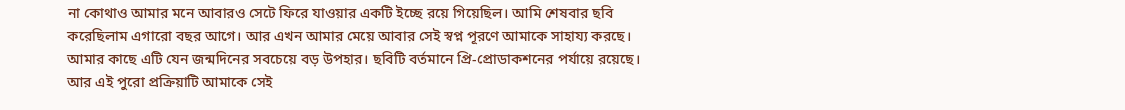না কোথাও আমার মনে আবারও সেটে ফিরে যাওয়ার একটি ইচ্ছে রয়ে গিয়েছিল। আমি শেষবার ছবি করেছিলাম এগারো বছর আগে। আর এখন আমার মেয়ে আবার সেই স্বপ্ন পূরণে আমাকে সাহায্য করছে। আমার কাছে এটি যেন জন্মদিনের সবচেয়ে বড় উপহার। ছবিটি বর্তমানে প্রি-প্রোডাকশনের পর্যায়ে রয়েছে। আর এই পুরো প্রক্রিয়াটি আমাকে সেই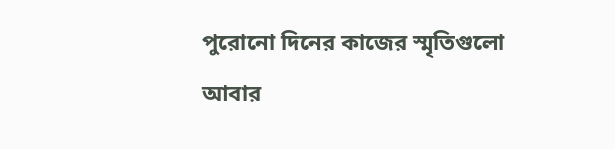পুরোনো দিনের কাজের স্মৃতিগুলো আবার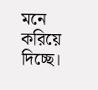মনে করিয়ে দিচ্ছে।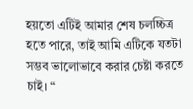হয়তো এটিই আমার শেষ চলচ্চিত্র হতে পারে, তাই আমি এটিকে যতটা সম্ভব ভালোভাবে করার চেষ্টা করতে চাই। “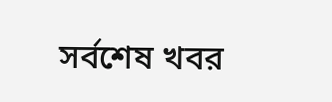সর্বশেষ খবর